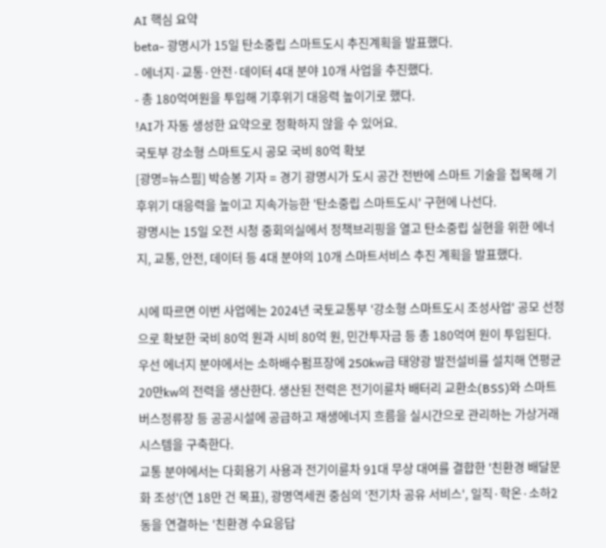AI 핵심 요약
beta- 광명시가 15일 탄소중립 스마트도시 추진계획을 발표했다.
- 에너지·교통·안전·데이터 4대 분야 10개 사업을 추진했다.
- 총 180억여원을 투입해 기후위기 대응력 높이기로 했다.
!AI가 자동 생성한 요약으로 정확하지 않을 수 있어요.
국토부 강소형 스마트도시 공모 국비 80억 확보
[광명=뉴스핌] 박승봉 기자 = 경기 광명시가 도시 공간 전반에 스마트 기술을 접목해 기후위기 대응력을 높이고 지속가능한 '탄소중립 스마트도시' 구현에 나선다.
광명시는 15일 오전 시청 중회의실에서 정책브리핑을 열고 탄소중립 실현을 위한 에너지, 교통, 안전, 데이터 등 4대 분야의 10개 스마트서비스 추진 계획을 발표했다.

시에 따르면 이번 사업에는 2024년 국토교통부 '강소형 스마트도시 조성사업' 공모 선정으로 확보한 국비 80억 원과 시비 80억 원, 민간투자금 등 총 180억여 원이 투입된다.
우선 에너지 분야에서는 소하배수펌프장에 250kw급 태양광 발전설비를 설치해 연평균 20만kw의 전력을 생산한다. 생산된 전력은 전기이륜차 배터리 교환소(BSS)와 스마트 버스정류장 등 공공시설에 공급하고 재생에너지 흐름을 실시간으로 관리하는 가상거래시스템을 구축한다.
교통 분야에서는 다회용기 사용과 전기이륜차 91대 무상 대여를 결합한 '친환경 배달문화 조성'(연 18만 건 목표), 광명역세권 중심의 '전기차 공유 서비스', 일직·학온·소하2동을 연결하는 '친환경 수요응답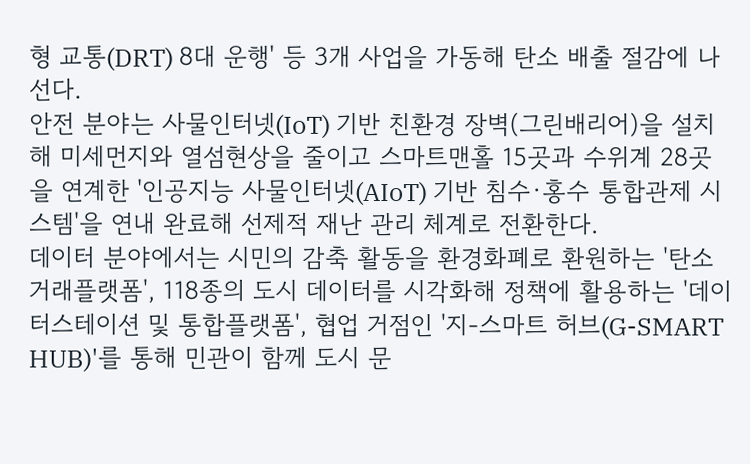형 교통(DRT) 8대 운행' 등 3개 사업을 가동해 탄소 배출 절감에 나선다.
안전 분야는 사물인터넷(IoT) 기반 친환경 장벽(그린배리어)을 설치해 미세먼지와 열섬현상을 줄이고 스마트맨홀 15곳과 수위계 28곳을 연계한 '인공지능 사물인터넷(AIoT) 기반 침수·홍수 통합관제 시스템'을 연내 완료해 선제적 재난 관리 체계로 전환한다.
데이터 분야에서는 시민의 감축 활동을 환경화폐로 환원하는 '탄소거래플랫폼', 118종의 도시 데이터를 시각화해 정책에 활용하는 '데이터스테이션 및 통합플랫폼', 협업 거점인 '지-스마트 허브(G-SMART HUB)'를 통해 민관이 함께 도시 문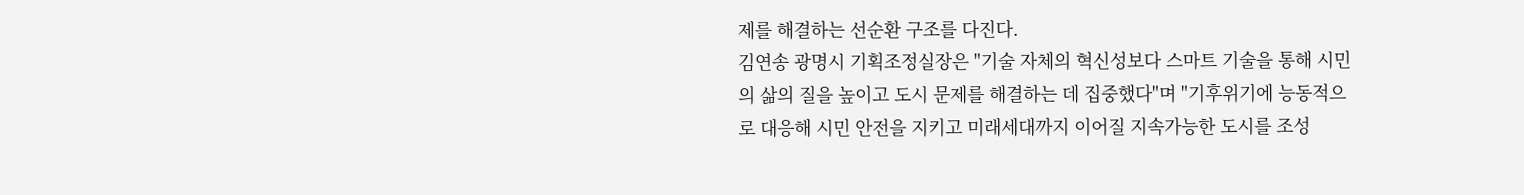제를 해결하는 선순환 구조를 다진다.
김연송 광명시 기획조정실장은 "기술 자체의 혁신성보다 스마트 기술을 통해 시민의 삶의 질을 높이고 도시 문제를 해결하는 데 집중했다"며 "기후위기에 능동적으로 대응해 시민 안전을 지키고 미래세대까지 이어질 지속가능한 도시를 조성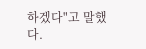하겠다"고 말했다.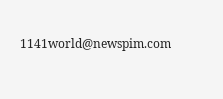1141world@newspim.com